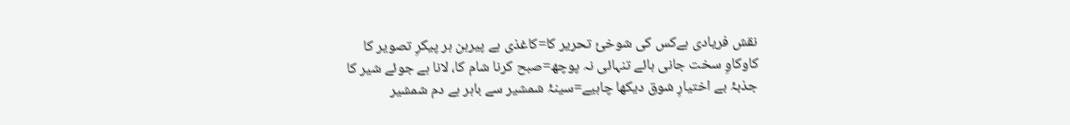نقش فریادی ہےکس کی شوخئ تحریر کا=کاغذی ہے پیرہن ہر پیکرِ تصویر کا
کاوکاوِ سخت جانی ہائے تنہائی نہ پوچھ=صبح کرنا شام کا، لانا ہے جوئے شیر کا
جذبۂ بے اختیارِ شوق دیکھا چاہیے=سینۂ شمشیر سے باہر ہے دم شمشیر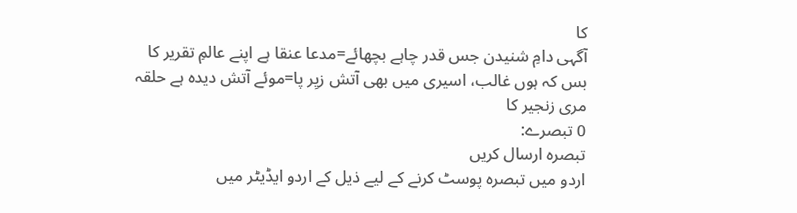کا
آگہی دامِ شنیدن جس قدر چاہے بچھائے=مدعا عنقا ہے اپنے عالمِ تقریر کا
بس کہ ہوں غالب، اسیری میں بھی آتش زیِر پا=موئے آتش دیدہ ہے حلقہ مری زنجیر کا
0 تبصرے:
تبصرہ ارسال کریں
اردو میں تبصرہ پوسٹ کرنے کے لیے ذیل کے اردو ایڈیٹر میں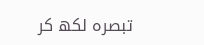تبصرہ لکھ کر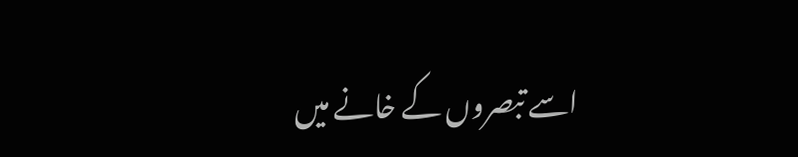اسے تبصروں کے خانے میں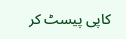کاپی پیسٹ کر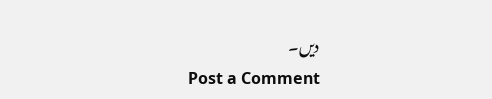دیں۔
Post a Comment